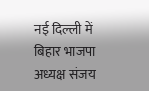नई दिल्ली में बिहार भाजपा अध्यक्ष संजय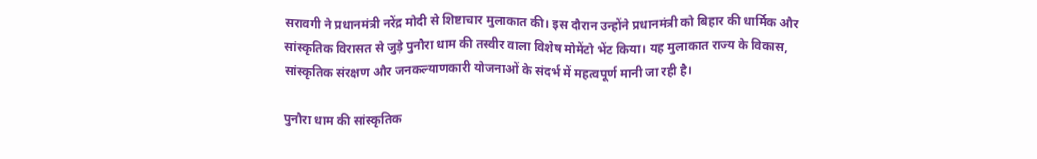सरावगी ने प्रधानमंत्री नरेंद्र मोदी से शिष्टाचार मुलाकात की। इस दौरान उन्होंने प्रधानमंत्री को बिहार की धार्मिक और सांस्कृतिक विरासत से जुड़े पुनौरा धाम की तस्वीर वाला विशेष मोमेंटो भेंट किया। यह मुलाकात राज्य के विकास, सांस्कृतिक संरक्षण और जनकल्याणकारी योजनाओं के संदर्भ में महत्वपूर्ण मानी जा रही है।

पुनौरा धाम की सांस्कृतिक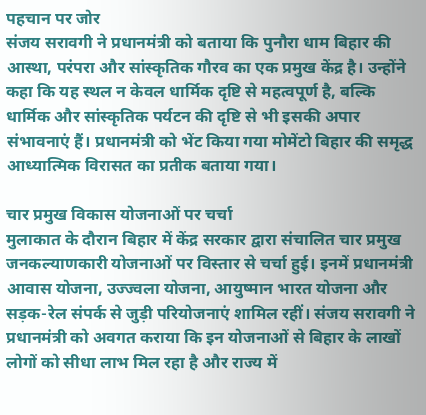पहचान पर जोर
संजय सरावगी ने प्रधानमंत्री को बताया कि पुनौरा धाम बिहार की आस्था, परंपरा और सांस्कृतिक गौरव का एक प्रमुख केंद्र है। उन्होंने कहा कि यह स्थल न केवल धार्मिक दृष्टि से महत्वपूर्ण है, बल्कि धार्मिक और सांस्कृतिक पर्यटन की दृष्टि से भी इसकी अपार संभावनाएं हैं। प्रधानमंत्री को भेंट किया गया मोमेंटो बिहार की समृद्ध आध्यात्मिक विरासत का प्रतीक बताया गया।

चार प्रमुख विकास योजनाओं पर चर्चा
मुलाकात के दौरान बिहार में केंद्र सरकार द्वारा संचालित चार प्रमुख जनकल्याणकारी योजनाओं पर विस्तार से चर्चा हुई। इनमें प्रधानमंत्री आवास योजना, उज्ज्वला योजना, आयुष्मान भारत योजना और सड़क-रेल संपर्क से जुड़ी परियोजनाएं शामिल रहीं। संजय सरावगी ने प्रधानमंत्री को अवगत कराया कि इन योजनाओं से बिहार के लाखों लोगों को सीधा लाभ मिल रहा है और राज्य में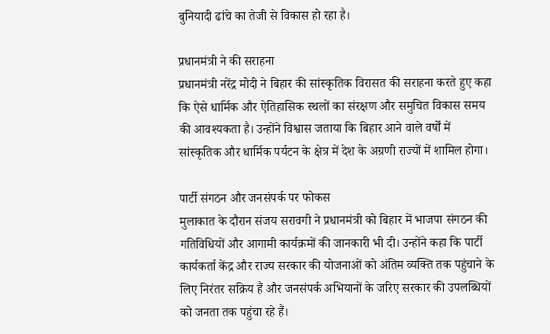बुनियादी ढांचे का तेजी से विकास हो रहा है।

प्रधानमंत्री ने की सराहना
प्रधानमंत्री नरेंद्र मोदी ने बिहार की सांस्कृतिक विरासत की सराहना करते हुए कहा कि ऐसे धार्मिक और ऐतिहासिक स्थलों का संरक्षण और समुचित विकास समय की आवश्यकता है। उन्होंने विश्वास जताया कि बिहार आने वाले वर्षों में सांस्कृतिक और धार्मिक पर्यटन के क्षेत्र में देश के अग्रणी राज्यों में शामिल होगा।

पार्टी संगठन और जनसंपर्क पर फोकस
मुलाकात के दौरान संजय सरावगी ने प्रधानमंत्री को बिहार में भाजपा संगठन की गतिविधियों और आगामी कार्यक्रमों की जानकारी भी दी। उन्होंने कहा कि पार्टी कार्यकर्ता केंद्र और राज्य सरकार की योजनाओं को अंतिम व्यक्ति तक पहुंचाने के लिए निरंतर सक्रिय हैं और जनसंपर्क अभियानों के जरिए सरकार की उपलब्धियों को जनता तक पहुंचा रहे हैं।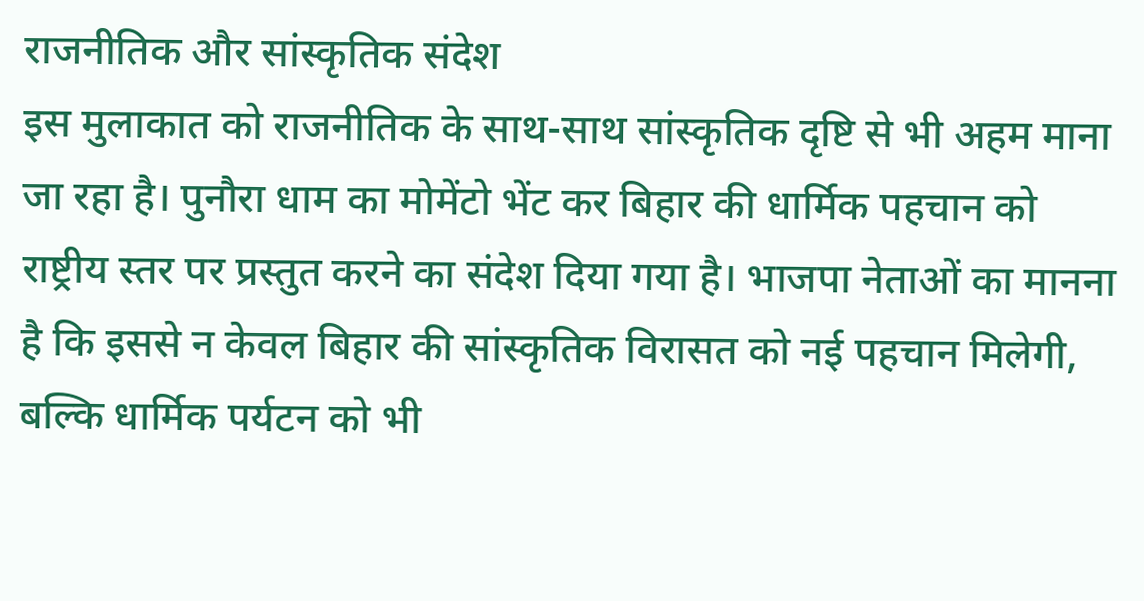राजनीतिक और सांस्कृतिक संदेश
इस मुलाकात को राजनीतिक के साथ-साथ सांस्कृतिक दृष्टि से भी अहम माना जा रहा है। पुनौरा धाम का मोमेंटो भेंट कर बिहार की धार्मिक पहचान को राष्ट्रीय स्तर पर प्रस्तुत करने का संदेश दिया गया है। भाजपा नेताओं का मानना है कि इससे न केवल बिहार की सांस्कृतिक विरासत को नई पहचान मिलेगी, बल्कि धार्मिक पर्यटन को भी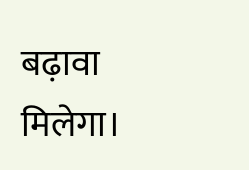बढ़ावा मिलेगा।